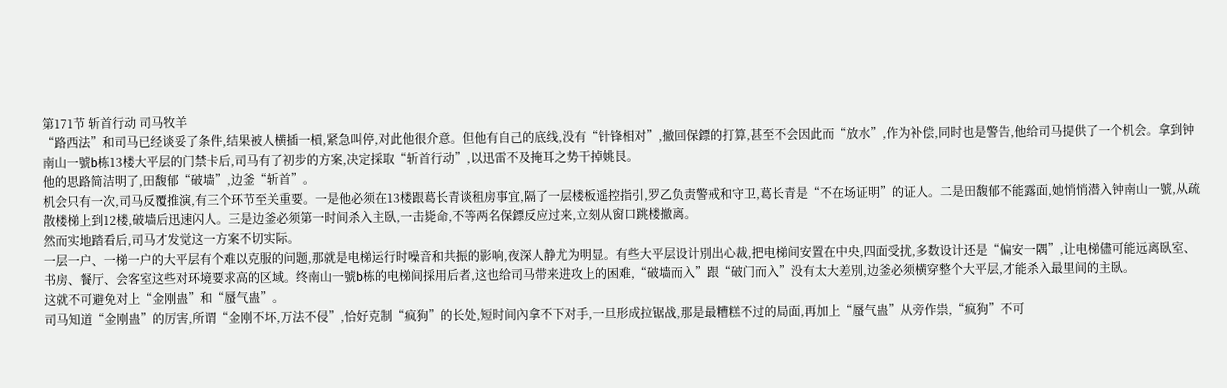第171节 斩首行动 司马牧羊
“路西法”和司马已经谈妥了条件,结果被人横插一槓,紧急叫停,对此他很介意。但他有自己的底线,没有“针锋相对”,撤回保鏢的打算,甚至不会因此而“放水”,作为补偿,同时也是警告,他给司马提供了一个机会。拿到钟南山一號b栋13楼大平层的门禁卡后,司马有了初步的方案,决定採取“斩首行动”,以迅雷不及掩耳之势干掉姚艮。
他的思路简洁明了,田馥郁“破墙”,边釜“斩首”。
机会只有一次,司马反覆推演,有三个环节至关重要。一是他必须在13楼跟葛长青谈租房事宜,隔了一层楼板遥控指引,罗乙负责警戒和守卫,葛长青是“不在场证明”的证人。二是田馥郁不能露面,她悄悄潜入钟南山一號,从疏散楼梯上到12楼,破墙后迅速闪人。三是边釜必须第一时间杀入主臥,一击毙命,不等两名保鏢反应过来,立刻从窗口跳楼撤离。
然而实地踏看后,司马才发觉这一方案不切实际。
一层一户、一梯一户的大平层有个难以克服的问题,那就是电梯运行时噪音和共振的影响,夜深人静尤为明显。有些大平层设计別出心裁,把电梯间安置在中央,四面受扰,多数设计还是“偏安一隅”,让电梯儘可能远离臥室、书房、餐厅、会客室这些对环境要求高的区域。终南山一號b栋的电梯间採用后者,这也给司马带来进攻上的困难,“破墙而入”跟“破门而入”没有太大差別,边釜必须横穿整个大平层,才能杀入最里间的主臥。
这就不可避免对上“金刚蛊”和“蜃气蛊”。
司马知道“金刚蛊”的厉害,所谓“金刚不坏,万法不侵”,恰好克制“疯狗”的长处,短时间內拿不下对手,一旦形成拉锯战,那是最糟糕不过的局面,再加上“蜃气蛊”从旁作祟,“疯狗”不可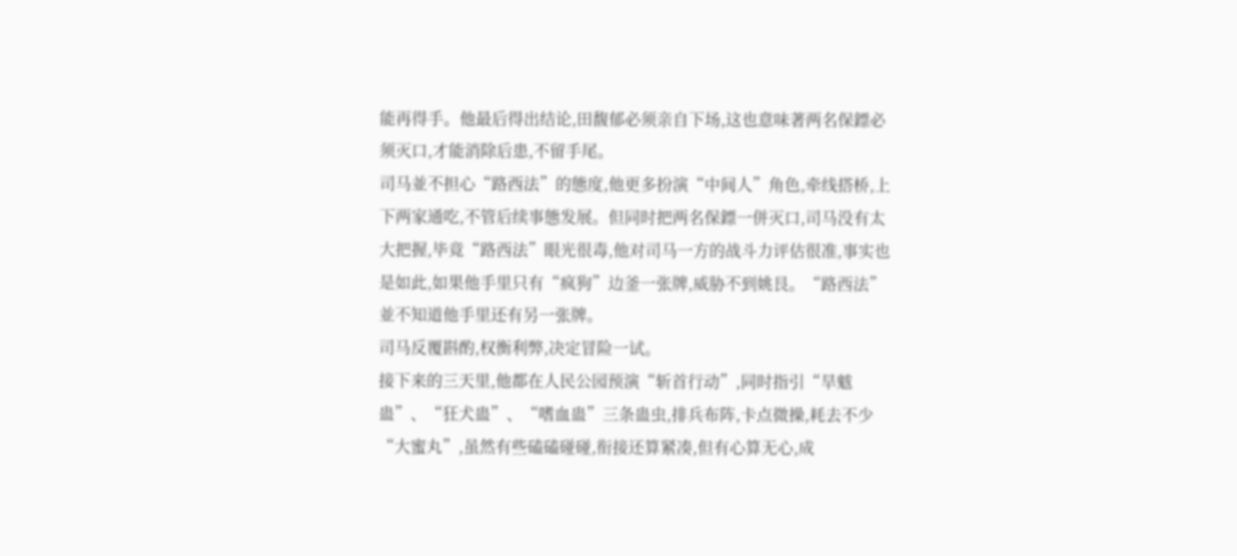能再得手。他最后得出结论,田馥郁必须亲自下场,这也意味著两名保鏢必须灭口,才能消除后患,不留手尾。
司马並不担心“路西法”的態度,他更多扮演“中间人”角色,牵线搭桥,上下两家通吃,不管后续事態发展。但同时把两名保鏢一併灭口,司马没有太大把握,毕竟“路西法”眼光很毒,他对司马一方的战斗力评估很准,事实也是如此,如果他手里只有“疯狗”边釜一张牌,威胁不到姚艮。“路西法”並不知道他手里还有另一张牌。
司马反覆斟酌,权衡利弊,决定冒险一试。
接下来的三天里,他都在人民公园预演“斩首行动”,同时指引“旱魃蛊”、“狂犬蛊”、“嗜血蛊”三条蛊虫,排兵布阵,卡点微操,耗去不少“大蜜丸”,虽然有些磕磕碰碰,衔接还算紧凑,但有心算无心,成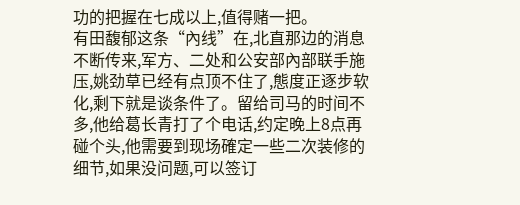功的把握在七成以上,值得赌一把。
有田馥郁这条“內线”在,北直那边的消息不断传来,军方、二处和公安部內部联手施压,姚劲草已经有点顶不住了,態度正逐步软化,剩下就是谈条件了。留给司马的时间不多,他给葛长青打了个电话,约定晚上8点再碰个头,他需要到现场確定一些二次装修的细节,如果没问题,可以签订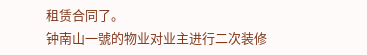租赁合同了。
钟南山一號的物业对业主进行二次装修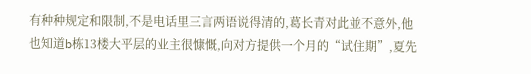有种种规定和限制,不是电话里三言两语说得清的,葛长青对此並不意外,他也知道b栋13楼大平层的业主很慷慨,向对方提供一个月的“试住期”,夏先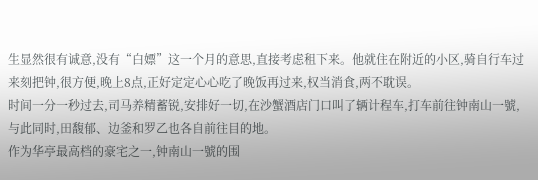生显然很有诚意,没有“白嫖”这一个月的意思,直接考虑租下来。他就住在附近的小区,骑自行车过来刻把钟,很方便,晚上8点,正好定定心心吃了晚饭再过来,权当消食,两不耽误。
时间一分一秒过去,司马养精蓄锐,安排好一切,在沙蟹酒店门口叫了辆计程车,打车前往钟南山一號,与此同时,田馥郁、边釜和罗乙也各自前往目的地。
作为华亭最高档的豪宅之一,钟南山一號的围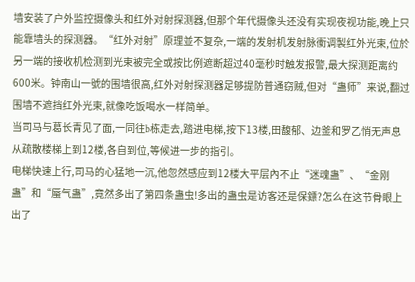墙安装了户外监控摄像头和红外对射探测器,但那个年代摄像头还没有实现夜视功能,晚上只能靠墙头的探测器。“红外对射”原理並不复杂,一端的发射机发射脉衝调製红外光束,位於另一端的接收机检测到光束被完全或按比例遮断超过40毫秒时触发报警,最大探测距离约600米。钟南山一號的围墙很高,红外对射探测器足够提防普通窃贼,但对“蛊师”来说,翻过围墙不遮挡红外光束,就像吃饭喝水一样简单。
当司马与葛长青见了面,一同往b栋走去,踏进电梯,按下13楼,田馥郁、边釜和罗乙悄无声息从疏散楼梯上到12楼,各自到位,等候进一步的指引。
电梯快速上行,司马的心猛地一沉,他忽然感应到12楼大平层內不止“迷魂蛊”、“金刚蛊”和“蜃气蛊”,竟然多出了第四条蛊虫!多出的蛊虫是访客还是保鏢?怎么在这节骨眼上出了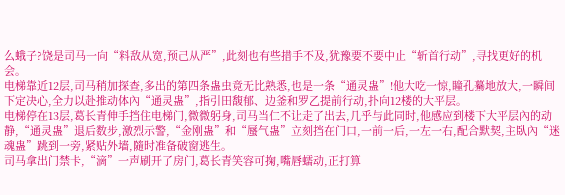么蛾子?饶是司马一向“料敌从宽,预己从严”,此刻也有些措手不及,犹豫要不要中止“斩首行动”,寻找更好的机会。
电梯靠近12层,司马稍加探查,多出的第四条蛊虫竟无比熟悉,也是一条“通灵蛊”!他大吃一惊,瞳孔驀地放大,一瞬间下定决心,全力以赴推动体內“通灵蛊”,指引田馥郁、边釜和罗乙提前行动,扑向12楼的大平层。
电梯停在13层,葛长青伸手挡住电梯门,微微躬身,司马当仁不让走了出去,几乎与此同时,他感应到楼下大平层內的动静,“通灵蛊”退后数步,激烈示警,“金刚蛊”和“蜃气蛊”立刻挡在门口,一前一后,一左一右,配合默契,主臥內“迷魂蛊”跳到一旁,紧贴外墙,隨时准备破窗逃生。
司马拿出门禁卡,“滴”一声刷开了房门,葛长青笑容可掬,嘴唇蠕动,正打算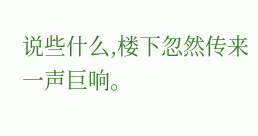说些什么,楼下忽然传来一声巨响。